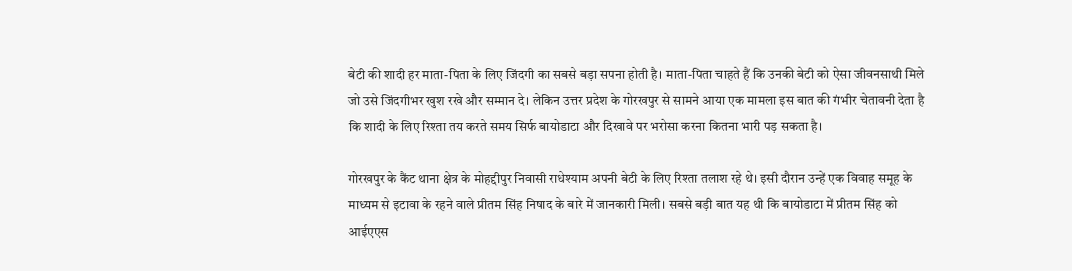बेटी की शादी हर माता-पिता के लिए जिंदगी का सबसे बड़ा सपना होती है। माता-पिता चाहते हैं कि उनकी बेटी को ऐसा जीवनसाथी मिले जो उसे जिंदगीभर खुश रखे और सम्मान दे। लेकिन उत्तर प्रदेश के गोरखपुर से सामने आया एक मामला इस बात की गंभीर चेतावनी देता है कि शादी के लिए रिश्ता तय करते समय सिर्फ बायोडाटा और दिखावे पर भरोसा करना कितना भारी पड़ सकता है।

गोरखपुर के कैंट थाना क्षेत्र के मोहद्दीपुर निवासी राधेश्याम अपनी बेटी के लिए रिश्ता तलाश रहे थे। इसी दौरान उन्हें एक विवाह समूह के माध्यम से इटावा के रहने वाले प्रीतम सिंह निषाद के बारे में जानकारी मिली। सबसे बड़ी बात यह थी कि बायोडाटा में प्रीतम सिंह को आईएएस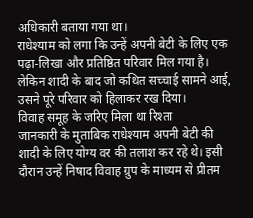अधिकारी बताया गया था।
राधेश्याम को लगा कि उन्हें अपनी बेटी के लिए एक पढ़ा-लिखा और प्रतिष्ठित परिवार मिल गया है। लेकिन शादी के बाद जो कथित सच्चाई सामने आई, उसने पूरे परिवार को हिलाकर रख दिया।
विवाह समूह के जरिए मिला था रिश्ता
जानकारी के मुताबिक राधेश्याम अपनी बेटी की शादी के लिए योग्य वर की तलाश कर रहे थे। इसी दौरान उन्हें निषाद विवाह ग्रुप के माध्यम से प्रीतम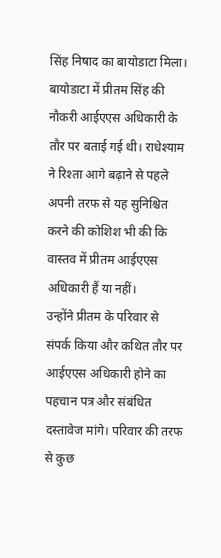सिंह निषाद का बायोडाटा मिला।
बायोडाटा में प्रीतम सिंह की नौकरी आईएएस अधिकारी के तौर पर बताई गई थी। राधेश्याम ने रिश्ता आगे बढ़ाने से पहले अपनी तरफ से यह सुनिश्चित करने की कोशिश भी की कि वास्तव में प्रीतम आईएएस अधिकारी हैं या नहीं।
उन्होंने प्रीतम के परिवार से संपर्क किया और कथित तौर पर आईएएस अधिकारी होने का पहचान पत्र और संबंधित दस्तावेज मांगे। परिवार की तरफ से कुछ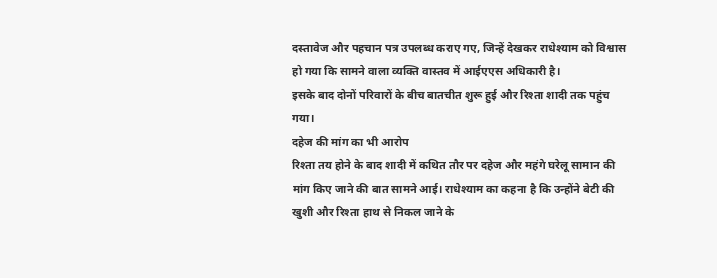दस्तावेज और पहचान पत्र उपलब्ध कराए गए, जिन्हें देखकर राधेश्याम को विश्वास हो गया कि सामने वाला व्यक्ति वास्तव में आईएएस अधिकारी है।
इसके बाद दोनों परिवारों के बीच बातचीत शुरू हुई और रिश्ता शादी तक पहुंच गया।
दहेज की मांग का भी आरोप
रिश्ता तय होने के बाद शादी में कथित तौर पर दहेज और महंगे घरेलू सामान की मांग किए जाने की बात सामने आई। राधेश्याम का कहना है कि उन्होंने बेटी की खुशी और रिश्ता हाथ से निकल जाने के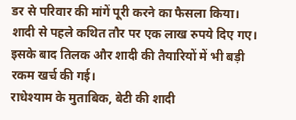डर से परिवार की मांगें पूरी करने का फैसला किया।
शादी से पहले कथित तौर पर एक लाख रुपये दिए गए। इसके बाद तिलक और शादी की तैयारियों में भी बड़ी रकम खर्च की गई।
राधेश्याम के मुताबिक, बेटी की शादी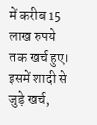में करीब 15 लाख रुपये तक खर्च हुए। इसमें शादी से जुड़े खर्च,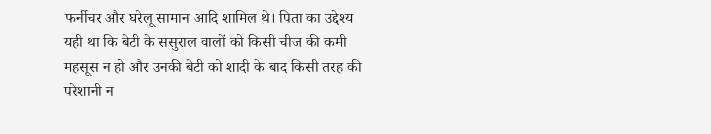फर्नीचर और घरेलू सामान आदि शामिल थे। पिता का उद्देश्य यही था कि बेटी के ससुराल वालों को किसी चीज की कमी महसूस न हो और उनकी बेटी को शादी के बाद किसी तरह की परेशानी न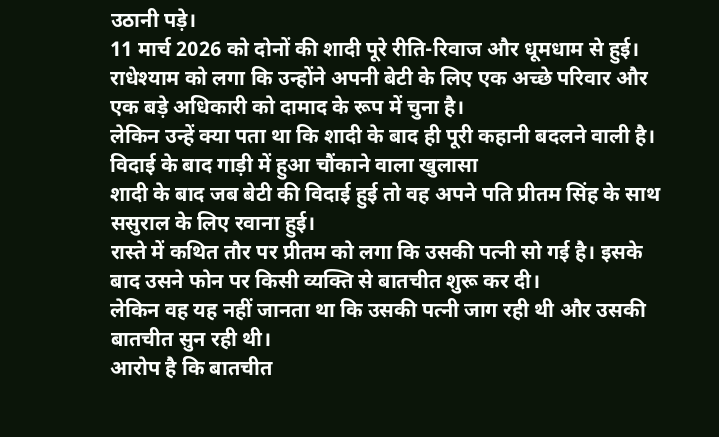उठानी पड़े।
11 मार्च 2026 को दोनों की शादी पूरे रीति-रिवाज और धूमधाम से हुई।
राधेश्याम को लगा कि उन्होंने अपनी बेटी के लिए एक अच्छे परिवार और एक बड़े अधिकारी को दामाद के रूप में चुना है।
लेकिन उन्हें क्या पता था कि शादी के बाद ही पूरी कहानी बदलने वाली है।
विदाई के बाद गाड़ी में हुआ चौंकाने वाला खुलासा
शादी के बाद जब बेटी की विदाई हुई तो वह अपने पति प्रीतम सिंह के साथ ससुराल के लिए रवाना हुई।
रास्ते में कथित तौर पर प्रीतम को लगा कि उसकी पत्नी सो गई है। इसके बाद उसने फोन पर किसी व्यक्ति से बातचीत शुरू कर दी।
लेकिन वह यह नहीं जानता था कि उसकी पत्नी जाग रही थी और उसकी बातचीत सुन रही थी।
आरोप है कि बातचीत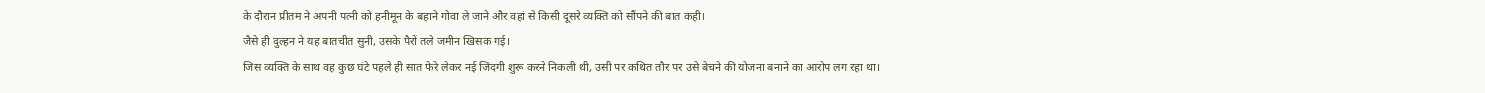के दौरान प्रीतम ने अपनी पत्नी को हनीमून के बहाने गोवा ले जाने और वहां से किसी दूसरे व्यक्ति को सौंपने की बात कही।
जैसे ही दुल्हन ने यह बातचीत सुनी, उसके पैरों तले जमीन खिसक गई।
जिस व्यक्ति के साथ वह कुछ घंटे पहले ही सात फेरे लेकर नई जिंदगी शुरू करने निकली थी, उसी पर कथित तौर पर उसे बेचने की योजना बनाने का आरोप लग रहा था।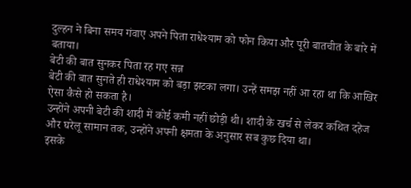दुल्हन ने बिना समय गंवाए अपने पिता राधेश्याम को फोन किया और पूरी बातचीत के बारे में बताया।
बेटी की बात सुनकर पिता रह गए सन्न
बेटी की बात सुनते ही राधेश्याम को बड़ा झटका लगा। उन्हें समझ नहीं आ रहा था कि आखिर ऐसा कैसे हो सकता है।
उन्होंने अपनी बेटी की शादी में कोई कमी नहीं छोड़ी थी। शादी के खर्च से लेकर कथित दहेज और घरेलू सामान तक, उन्होंने अपनी क्षमता के अनुसार सब कुछ दिया था।
इसके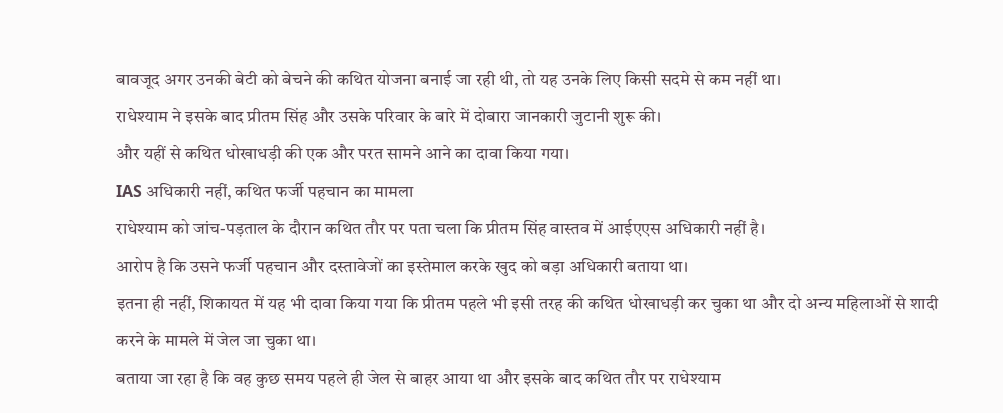बावजूद अगर उनकी बेटी को बेचने की कथित योजना बनाई जा रही थी, तो यह उनके लिए किसी सदमे से कम नहीं था।
राधेश्याम ने इसके बाद प्रीतम सिंह और उसके परिवार के बारे में दोबारा जानकारी जुटानी शुरू की।
और यहीं से कथित धोखाधड़ी की एक और परत सामने आने का दावा किया गया।
IAS अधिकारी नहीं, कथित फर्जी पहचान का मामला
राधेश्याम को जांच-पड़ताल के दौरान कथित तौर पर पता चला कि प्रीतम सिंह वास्तव में आईएएस अधिकारी नहीं है।
आरोप है कि उसने फर्जी पहचान और दस्तावेजों का इस्तेमाल करके खुद को बड़ा अधिकारी बताया था।
इतना ही नहीं, शिकायत में यह भी दावा किया गया कि प्रीतम पहले भी इसी तरह की कथित धोखाधड़ी कर चुका था और दो अन्य महिलाओं से शादी करने के मामले में जेल जा चुका था।
बताया जा रहा है कि वह कुछ समय पहले ही जेल से बाहर आया था और इसके बाद कथित तौर पर राधेश्याम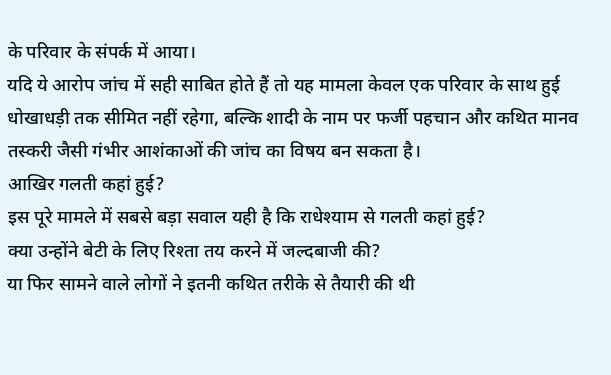के परिवार के संपर्क में आया।
यदि ये आरोप जांच में सही साबित होते हैं तो यह मामला केवल एक परिवार के साथ हुई धोखाधड़ी तक सीमित नहीं रहेगा, बल्कि शादी के नाम पर फर्जी पहचान और कथित मानव तस्करी जैसी गंभीर आशंकाओं की जांच का विषय बन सकता है।
आखिर गलती कहां हुई?
इस पूरे मामले में सबसे बड़ा सवाल यही है कि राधेश्याम से गलती कहां हुई?
क्या उन्होंने बेटी के लिए रिश्ता तय करने में जल्दबाजी की?
या फिर सामने वाले लोगों ने इतनी कथित तरीके से तैयारी की थी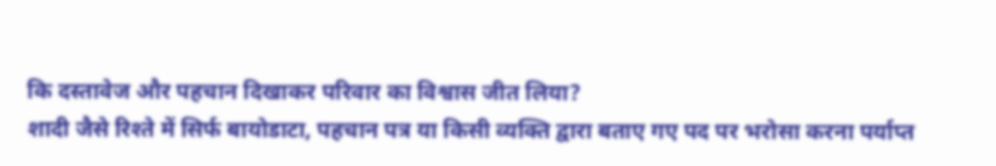कि दस्तावेज और पहचान दिखाकर परिवार का विश्वास जीत लिया?
शादी जैसे रिश्ते में सिर्फ बायोडाटा, पहचान पत्र या किसी व्यक्ति द्वारा बताए गए पद पर भरोसा करना पर्याप्त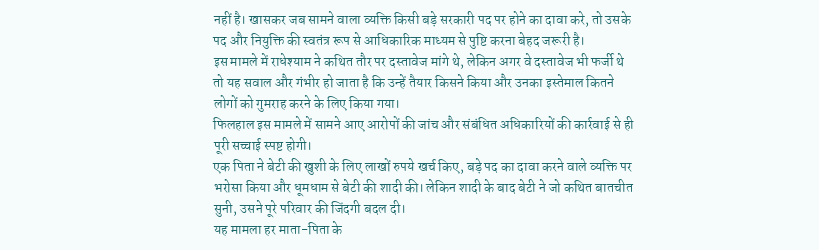नहीं है। खासकर जब सामने वाला व्यक्ति किसी बड़े सरकारी पद पर होने का दावा करे, तो उसके पद और नियुक्ति की स्वतंत्र रूप से आधिकारिक माध्यम से पुष्टि करना बेहद जरूरी है।
इस मामले में राधेश्याम ने कथित तौर पर दस्तावेज मांगे थे, लेकिन अगर वे दस्तावेज भी फर्जी थे तो यह सवाल और गंभीर हो जाता है कि उन्हें तैयार किसने किया और उनका इस्तेमाल कितने लोगों को गुमराह करने के लिए किया गया।
फिलहाल इस मामले में सामने आए आरोपों की जांच और संबंधित अधिकारियों की कार्रवाई से ही पूरी सच्चाई स्पष्ट होगी।
एक पिता ने बेटी की खुशी के लिए लाखों रुपये खर्च किए, बड़े पद का दावा करने वाले व्यक्ति पर भरोसा किया और धूमधाम से बेटी की शादी की। लेकिन शादी के बाद बेटी ने जो कथित बातचीत सुनी, उसने पूरे परिवार की जिंदगी बदल दी।
यह मामला हर माता-पिता के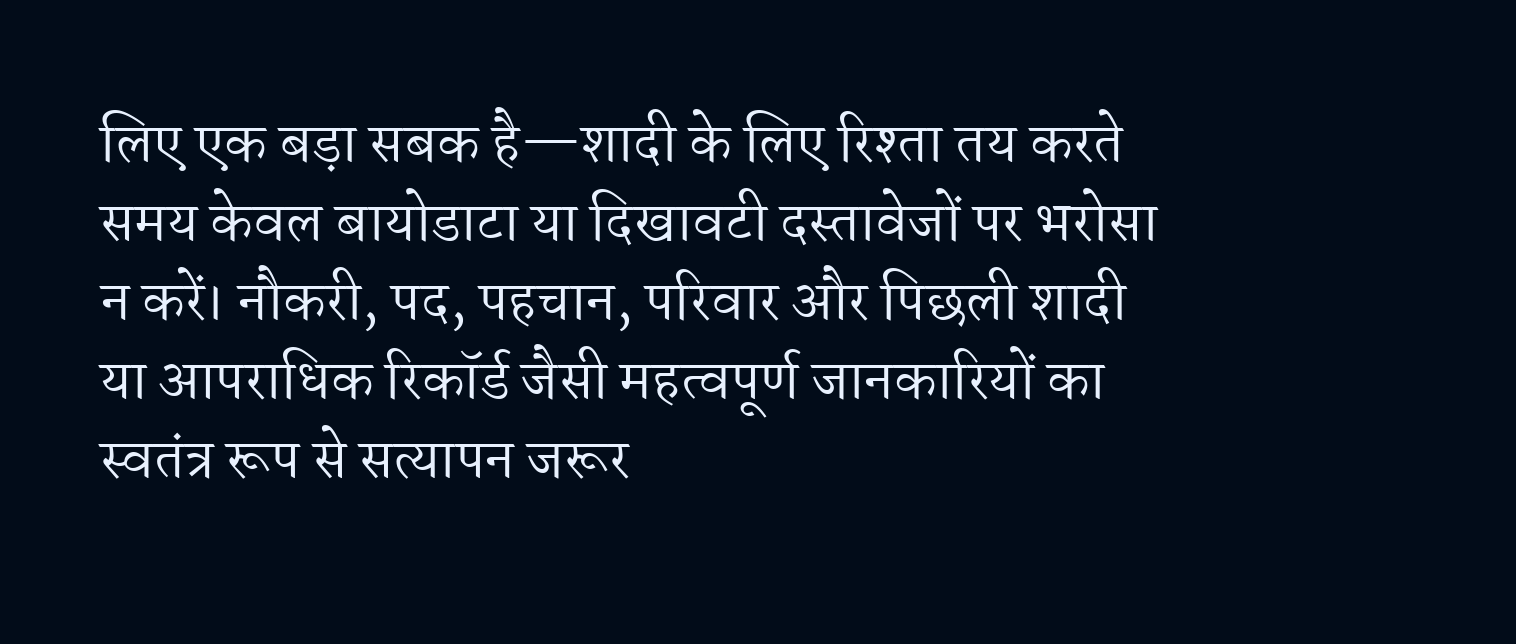लिए एक बड़ा सबक है—शादी के लिए रिश्ता तय करते समय केवल बायोडाटा या दिखावटी दस्तावेजों पर भरोसा न करें। नौकरी, पद, पहचान, परिवार और पिछली शादी या आपराधिक रिकॉर्ड जैसी महत्वपूर्ण जानकारियों का स्वतंत्र रूप से सत्यापन जरूर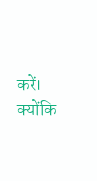करें।
क्योंकि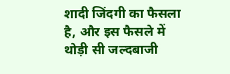शादी जिंदगी का फैसला है, और इस फैसले में थोड़ी सी जल्दबाजी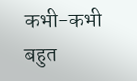कभी-कभी बहुत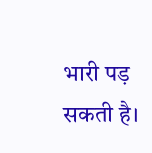भारी पड़ सकती है।